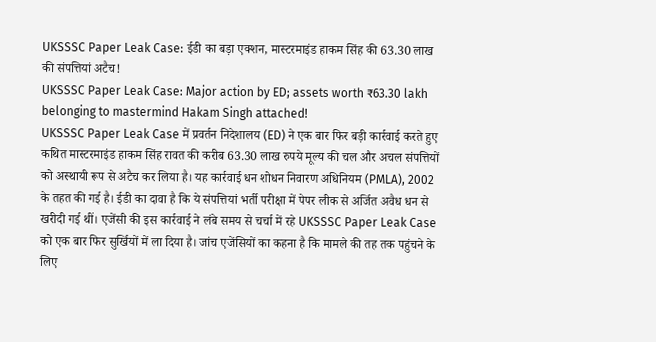UKSSSC Paper Leak Case: ईडी का बड़ा एक्शन, मास्टरमाइंड हाकम सिंह की 63.30 लाख की संपत्तियां अटैच!
UKSSSC Paper Leak Case: Major action by ED; assets worth ₹63.30 lakh belonging to mastermind Hakam Singh attached!
UKSSSC Paper Leak Case में प्रवर्तन निदेशालय (ED) ने एक बार फिर बड़ी कार्रवाई करते हुए कथित मास्टरमाइंड हाकम सिंह रावत की करीब 63.30 लाख रुपये मूल्य की चल और अचल संपत्तियों को अस्थायी रूप से अटैच कर लिया है। यह कार्रवाई धन शोधन निवारण अधिनियम (PMLA), 2002 के तहत की गई है। ईडी का दावा है कि ये संपत्तियां भर्ती परीक्षा में पेपर लीक से अर्जित अवैध धन से खरीदी गई थीं। एजेंसी की इस कार्रवाई ने लंबे समय से चर्चा में रहे UKSSSC Paper Leak Case को एक बार फिर सुर्खियों में ला दिया है। जांच एजेंसियों का कहना है कि मामले की तह तक पहुंचने के लिए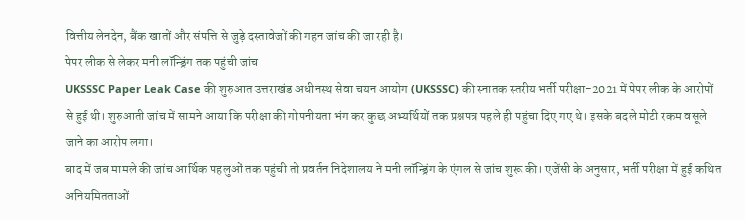वित्तीय लेनदेन, बैंक खातों और संपत्ति से जुड़े दस्तावेजों की गहन जांच की जा रही है।
पेपर लीक से लेकर मनी लॉन्ड्रिंग तक पहुंची जांच
UKSSSC Paper Leak Case की शुरुआत उत्तराखंड अधीनस्थ सेवा चयन आयोग (UKSSSC) की स्नातक स्तरीय भर्ती परीक्षा-2021 में पेपर लीक के आरोपों से हुई थी। शुरुआती जांच में सामने आया कि परीक्षा की गोपनीयता भंग कर कुछ अभ्यर्थियों तक प्रश्नपत्र पहले ही पहुंचा दिए गए थे। इसके बदले मोटी रकम वसूले जाने का आरोप लगा।
बाद में जब मामले की जांच आर्थिक पहलुओं तक पहुंची तो प्रवर्तन निदेशालय ने मनी लॉन्ड्रिंग के एंगल से जांच शुरू की। एजेंसी के अनुसार, भर्ती परीक्षा में हुई कथित अनियमितताओं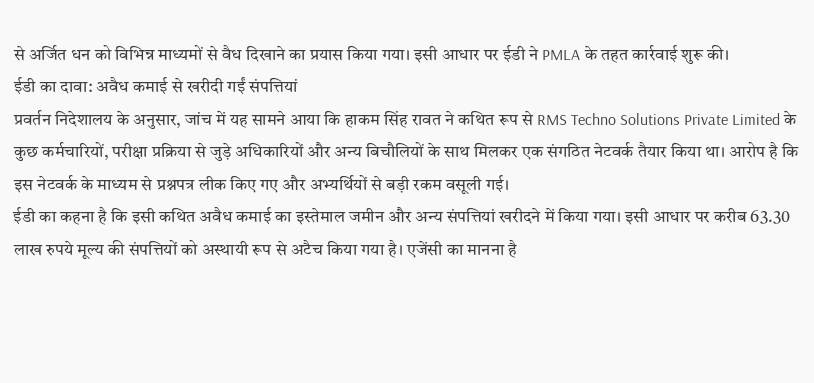से अर्जित धन को विभिन्न माध्यमों से वैध दिखाने का प्रयास किया गया। इसी आधार पर ईडी ने PMLA के तहत कार्रवाई शुरू की।
ईडी का दावा: अवैध कमाई से खरीदी गईं संपत्तियां
प्रवर्तन निदेशालय के अनुसार, जांच में यह सामने आया कि हाकम सिंह रावत ने कथित रूप से RMS Techno Solutions Private Limited के कुछ कर्मचारियों, परीक्षा प्रक्रिया से जुड़े अधिकारियों और अन्य बिचौलियों के साथ मिलकर एक संगठित नेटवर्क तैयार किया था। आरोप है कि इस नेटवर्क के माध्यम से प्रश्नपत्र लीक किए गए और अभ्यर्थियों से बड़ी रकम वसूली गई।
ईडी का कहना है कि इसी कथित अवैध कमाई का इस्तेमाल जमीन और अन्य संपत्तियां खरीदने में किया गया। इसी आधार पर करीब 63.30 लाख रुपये मूल्य की संपत्तियों को अस्थायी रूप से अटैच किया गया है। एजेंसी का मानना है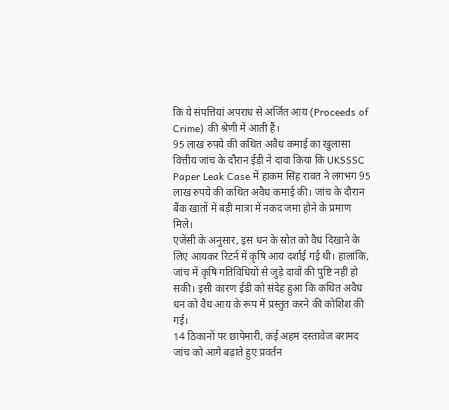कि ये संपत्तियां अपराध से अर्जित आय (Proceeds of Crime) की श्रेणी में आती हैं।
95 लाख रुपये की कथित अवैध कमाई का खुलासा
वित्तीय जांच के दौरान ईडी ने दावा किया कि UKSSSC Paper Leak Case में हाकम सिंह रावत ने लगभग 95 लाख रुपये की कथित अवैध कमाई की। जांच के दौरान बैंक खातों में बड़ी मात्रा में नकद जमा होने के प्रमाण मिले।
एजेंसी के अनुसार, इस धन के स्रोत को वैध दिखाने के लिए आयकर रिटर्न में कृषि आय दर्शाई गई थी। हालांकि, जांच में कृषि गतिविधियों से जुड़े दावों की पुष्टि नहीं हो सकी। इसी कारण ईडी को संदेह हुआ कि कथित अवैध धन को वैध आय के रूप में प्रस्तुत करने की कोशिश की गई।
14 ठिकानों पर छापेमारी, कई अहम दस्तावेज बरामद
जांच को आगे बढ़ाते हुए प्रवर्तन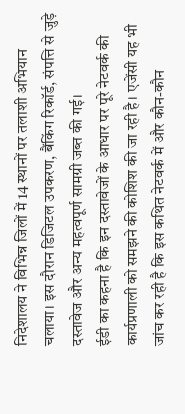निदेशालय ने विभिन्न जिलों में 14 स्थानों पर तलाशी अभियान चलाया। इस दौरान डिजिटल उपकरण, बैंकिंग रिकॉर्ड, संपत्ति से जुड़े दस्तावेज और अन्य महत्वपूर्ण सामग्री जब्त की गई।
ईडी का कहना है कि इन दस्तावेजों के आधार पर पूरे नेटवर्क की कार्यप्रणाली को समझने की कोशिश की जा रही है। एजेंसी यह भी जांच कर रही है कि इस कथित नेटवर्क में और कौन-कौन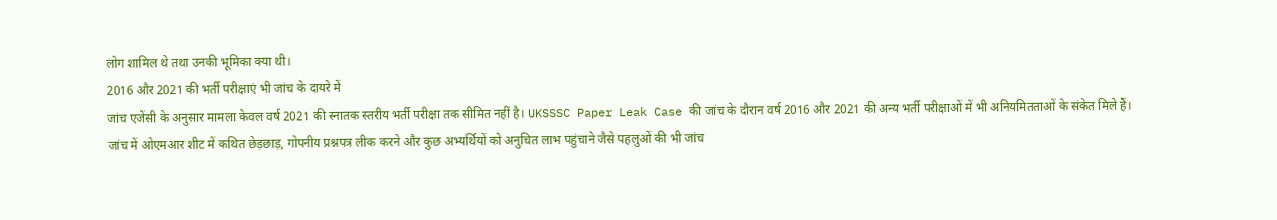लोग शामिल थे तथा उनकी भूमिका क्या थी।
2016 और 2021 की भर्ती परीक्षाएं भी जांच के दायरे में
जांच एजेंसी के अनुसार मामला केवल वर्ष 2021 की स्नातक स्तरीय भर्ती परीक्षा तक सीमित नहीं है। UKSSSC Paper Leak Case की जांच के दौरान वर्ष 2016 और 2021 की अन्य भर्ती परीक्षाओं में भी अनियमितताओं के संकेत मिले हैं।
जांच में ओएमआर शीट में कथित छेड़छाड़, गोपनीय प्रश्नपत्र लीक करने और कुछ अभ्यर्थियों को अनुचित लाभ पहुंचाने जैसे पहलुओं की भी जांच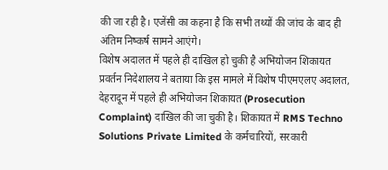की जा रही है। एजेंसी का कहना है कि सभी तथ्यों की जांच के बाद ही अंतिम निष्कर्ष सामने आएंगे।
विशेष अदालत में पहले ही दाखिल हो चुकी है अभियोजन शिकायत
प्रवर्तन निदेशालय ने बताया कि इस मामले में विशेष पीएमएलए अदालत, देहरादून में पहले ही अभियोजन शिकायत (Prosecution Complaint) दाखिल की जा चुकी है। शिकायत में RMS Techno Solutions Private Limited के कर्मचारियों, सरकारी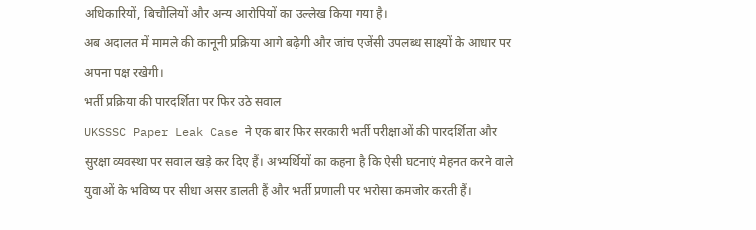अधिकारियों, बिचौलियों और अन्य आरोपियों का उल्लेख किया गया है।
अब अदालत में मामले की कानूनी प्रक्रिया आगे बढ़ेगी और जांच एजेंसी उपलब्ध साक्ष्यों के आधार पर अपना पक्ष रखेगी।
भर्ती प्रक्रिया की पारदर्शिता पर फिर उठे सवाल
UKSSSC Paper Leak Case ने एक बार फिर सरकारी भर्ती परीक्षाओं की पारदर्शिता और सुरक्षा व्यवस्था पर सवाल खड़े कर दिए हैं। अभ्यर्थियों का कहना है कि ऐसी घटनाएं मेहनत करने वाले युवाओं के भविष्य पर सीधा असर डालती हैं और भर्ती प्रणाली पर भरोसा कमजोर करती हैं।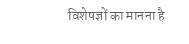विशेषज्ञों का मानना है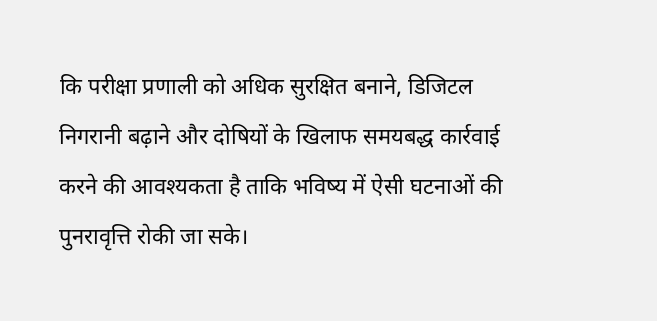कि परीक्षा प्रणाली को अधिक सुरक्षित बनाने, डिजिटल निगरानी बढ़ाने और दोषियों के खिलाफ समयबद्ध कार्रवाई करने की आवश्यकता है ताकि भविष्य में ऐसी घटनाओं की पुनरावृत्ति रोकी जा सके।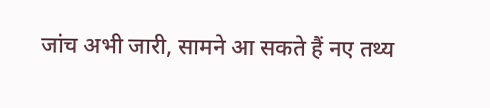जांच अभी जारी, सामने आ सकते हैं नए तथ्य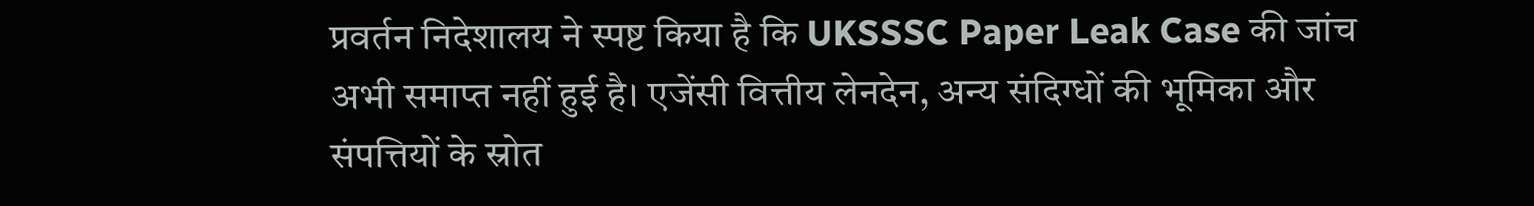प्रवर्तन निदेशालय ने स्पष्ट किया है कि UKSSSC Paper Leak Case की जांच अभी समाप्त नहीं हुई है। एजेंसी वित्तीय लेनदेन, अन्य संदिग्धों की भूमिका और संपत्तियों के स्रोत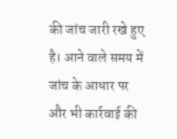की जांच जारी रखे हुए है। आने वाले समय में जांच के आधार पर और भी कार्रवाई की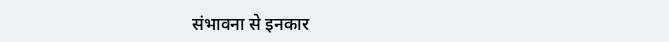संभावना से इनकार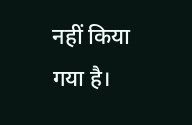नहीं किया गया है।